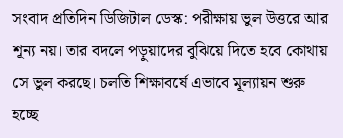সংবাদ প্রতিদিন ডিজিটাল ডেস্ক: পরীক্ষায় ভুল উত্তরে আর শূন্য নয়। তার বদলে পড়ুয়াদের বুঝিয়ে দিতে হবে কোথায় সে ভুল করছে। চলতি শিক্ষাবর্ষে এভাবে মূল্যায়ন শুরু হচ্ছে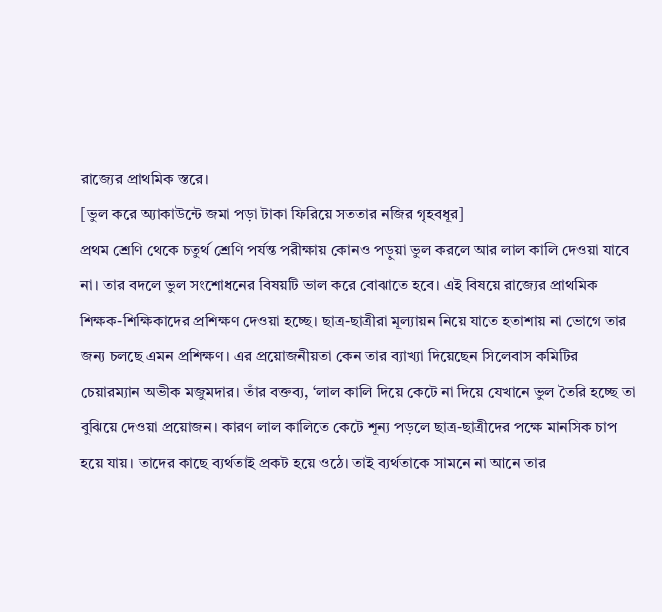রাজ্যের প্রাথমিক স্তরে।
[ভুল করে অ্যাকাউন্টে জমা পড়া টাকা ফিরিয়ে সততার নজির গৃহবধূর]
প্রথম শ্রেণি থেকে চতুর্থ শ্রেণি পর্যন্ত পরীক্ষায় কোনও পড়ুয়া ভুল করলে আর লাল কালি দেওয়া যাবে না। তার বদলে ভুল সংশোধনের বিষয়টি ভাল করে বোঝাতে হবে। এই বিষয়ে রাজ্যের প্রাথমিক শিক্ষক-শিক্ষিকাদের প্রশিক্ষণ দেওয়া হচ্ছে। ছাত্র-ছাত্রীরা মূল্যায়ন নিয়ে যাতে হতাশায় না ভোগে তার জন্য চলছে এমন প্রশিক্ষণ। এর প্রয়োজনীয়তা কেন তার ব্যাখ্যা দিয়েছেন সিলেবাস কমিটির চেয়ারম্যান অভীক মজুমদার। তাঁর বক্তব্য, ‘লাল কালি দিয়ে কেটে না দিয়ে যেখানে ভুল তৈরি হচ্ছে তা বুঝিয়ে দেওয়া প্রয়োজন। কারণ লাল কালিতে কেটে শূন্য পড়লে ছাত্র-ছাত্রীদের পক্ষে মানসিক চাপ হয়ে যায়। তাদের কাছে ব্যর্থতাই প্রকট হয়ে ওঠে। তাই ব্যর্থতাকে সামনে না আনে তার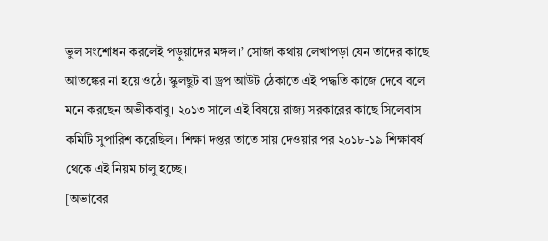ভুল সংশোধন করলেই পড়ুয়াদের মঙ্গল।’ সোজা কথায় লেখাপড়া যেন তাদের কাছে আতঙ্কের না হয়ে ওঠে। স্কুলছুট বা ড্রপ আউট ঠেকাতে এই পদ্ধতি কাজে দেবে বলে মনে করছেন অভীকবাবু। ২০১৩ সালে এই বিষয়ে রাজ্য সরকারের কাছে সিলেবাস কমিটি সুপারিশ করেছিল। শিক্ষা দপ্তর তাতে সায় দেওয়ার পর ২০১৮-১৯ শিক্ষাবর্ষ থেকে এই নিয়ম চালু হচ্ছে।
[অভাবের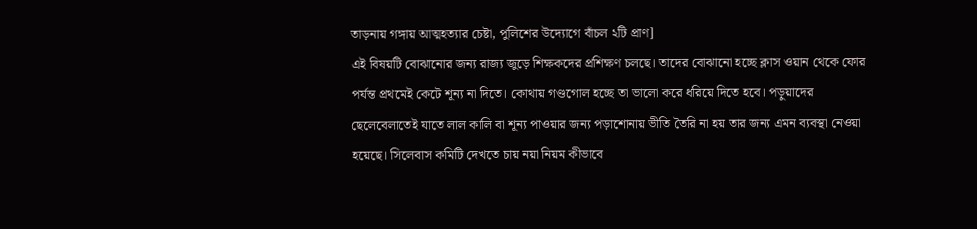তাড়নায় গঙ্গায় আত্মহত্যার চেষ্টা, পুলিশের উদ্যোগে বাঁচল ২টি প্রাণ]
এই বিষয়টি বোঝানোর জন্য রাজ্য জুড়ে শিক্ষকদের প্রশিক্ষণ চলছে। তাদের বোঝানো হচ্ছে ক্লাস ওয়ান থেকে ফোর পর্যন্ত প্রথমেই কেটে শূন্য না দিতে। কোথায় গণ্ডগোল হচ্ছে তা ভালো করে ধরিয়ে দিতে হবে। পড়ুয়াদের ছেলেবেলাতেই যাতে লাল কালি বা শূন্য পাওয়ার জন্য পড়াশোনায় ভীতি তৈরি না হয় তার জন্য এমন ব্যবস্থা নেওয়া হয়েছে। সিলেবাস কমিটি দেখতে চায় নয়া নিয়ম কীভাবে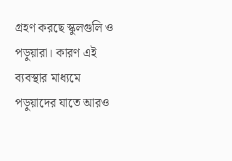গ্রহণ করছে স্কুলগুলি ও পড়ুয়ারা। কারণ এই ব্যবস্থার মাধ্যমে পড়ুয়াদের যাতে আরও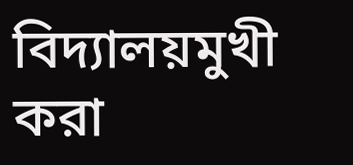বিদ্যালয়মুখী করা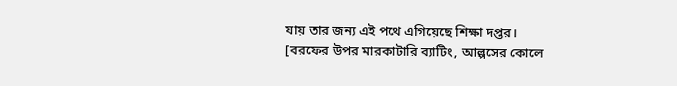যায় তার জন্য এই পথে এগিয়েছে শিক্ষা দপ্তর।
[বরফের উপর মারকাটারি ব্যাটিং, আল্পসের কোলে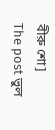বীরু শো]
The post ভুল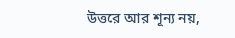উত্তরে আর শূন্য নয়,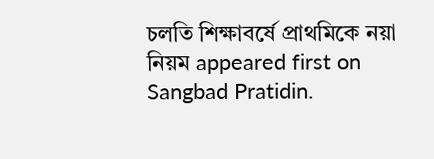চলতি শিক্ষাবর্ষে প্রাথমিকে নয়া নিয়ম appeared first on Sangbad Pratidin.